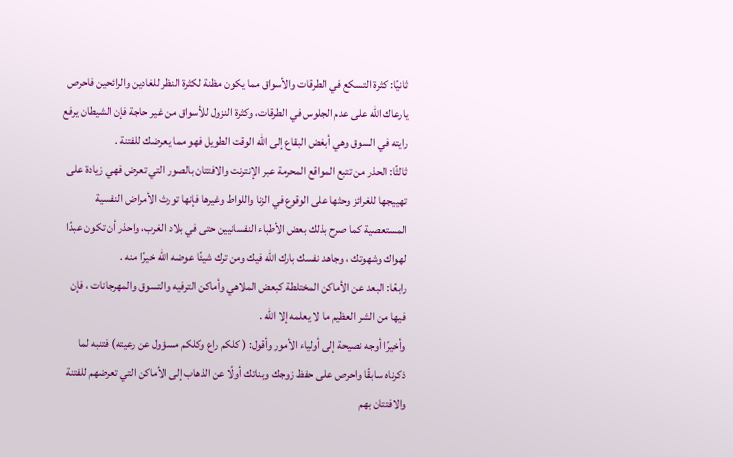ثانيًا: كثرة التسكع في الطرقات والأسواق مما يكون مظنة لكثرة النظر للغادين والرائحين فاحرص يارعاك الله على عدم الجلوس في الطرقات، وكثرة النزول للأسواق من غير حاجة فإن الشيطان يرفع رايته في السوق وهي أبغض البقاع إلى الله الوقت الطويل فهو مما يعرضك للفتنة .
ثالثًا: الحذر من تتبع المواقع المحرمة عبر الإنترنت والافتتان بالصور التي تعرض فهي زيادة على تهييجها للغرائز وحثها على الوقوع في الزنا واللواط وغيرها فإنها تورث الأمراض النفسية المستعصية كما صرح بذلك بعض الأطباء النفسانيين حتى في بلاد الغرب، واحذر أن تكون عبدًا لهواك وشهوتك ، وجاهد نفسك بارك الله فيك ومن ترك شيئًا عوضه الله خيرًا منه .
رابعًا: البعد عن الأماكن المختلطة كبعض الملاهي وأماكن الترفيه والتسوق والمهرجانات ، فإن فيها من الشر العظيم ما لا يعلمه إلا الله .
وأخيرًا أوجه نصيحة إلى أولياء الأمور وأقول: ( كلكم راع وكلكم مسؤول عن رعيته) فتنبه لما ذكرناه سابقًا واحرص على حفظ زوجك وبناتك أولًا عن الذهاب إلى الأماكن التي تعرضهم للفتنة والافتتان بهم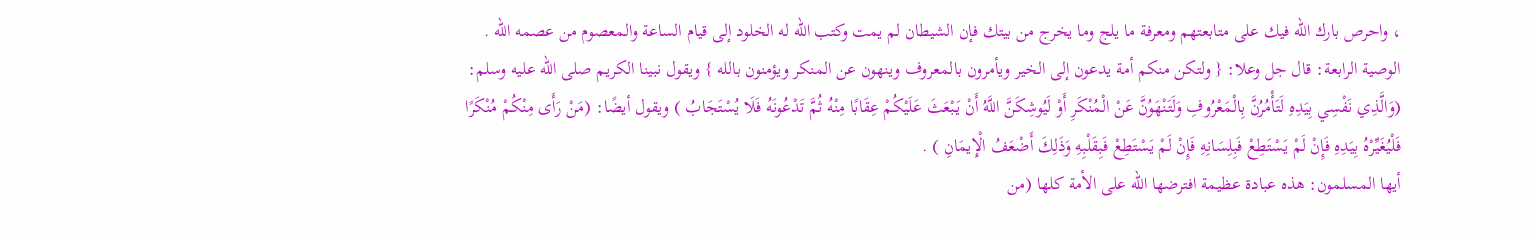، واحرص بارك الله فيك على متابعتهم ومعرفة ما يلج وما يخرج من بيتك فإن الشيطان لم يمت وكتب الله له الخلود إلى قيام الساعة والمعصوم من عصمه الله .
الوصية الرابعة: قال جل وعلا: { ولتكن منكم أمة يدعون إلى الخير ويأمرون بالمعروف وينهون عن المنكر ويؤمنون بالله } ويقول نبينا الكريم صلى الله عليه وسلم: (وَالَّذِي نَفْسِي بِيَدِهِ لَتَأْمُرُنَّ بِالْمَعْرُوفِ وَلَتَنْهَوُنَّ عَنْ الْمُنْكَرِ أَوْ لَيُوشِكَنَّ اللَّهُ أَنْ يَبْعَثَ عَلَيْكُمْ عِقَابًا مِنْهُ ثُمَّ تَدْعُونَهُ فَلَا يُسْتَجَابُ ) ويقول أيضًا: (مَنْ رَأَى مِنْكُمْ مُنْكَرًا فَلْيُغَيِّرْهُ بِيَدِهِ فَإِنْ لَمْ يَسْتَطِعْ فَبِلِسَانِهِ فَإِنْ لَمْ يَسْتَطِعْ فَبِقَلْبِهِ وَذَلِكَ أَضْعَفُ الْإِيمَانِ ) .
أيها المسلمون: هذه عبادة عظيمة افترضها الله على الأمة كلها (من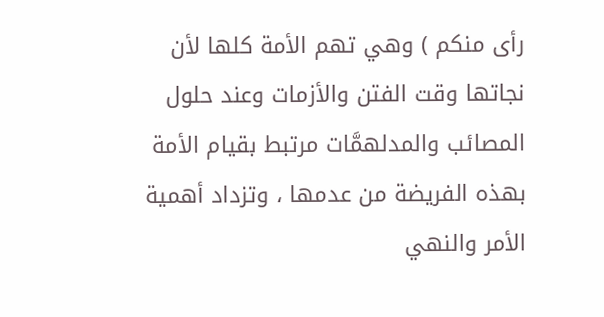رأى منكم ) وهي تهم الأمة كلها لأن نجاتها وقت الفتن والأزمات وعند حلول المصائب والمدلهمَّات مرتبط بقيام الأمة بهذه الفريضة من عدمها ، وتزداد أهمية الأمر والنهي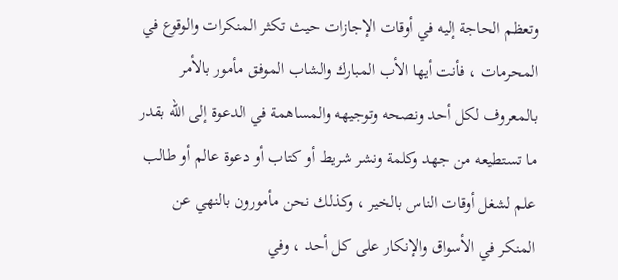وتعظم الحاجة إليه في أوقات الإجازات حيث تكثر المنكرات والوقوع في المحرمات ، فأنت أيها الأب المبارك والشاب الموفق مأمور بالأمر بالمعروف لكل أحد ونصحه وتوجيهه والمساهمة في الدعوة إلى الله بقدر ما تستطيعه من جهد وكلمة ونشر شريط أو كتاب أو دعوة عالم أو طالب علم لشغل أوقات الناس بالخير ، وكذلك نحن مأمورون بالنهي عن المنكر في الأسواق والإنكار على كل أحد ، وفي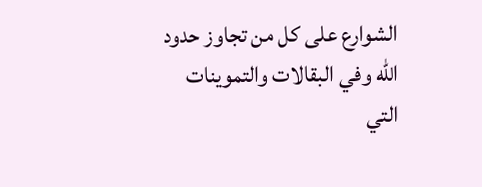الشوارع على كل من تجاوز حدود الله وفي البقالات والتموينات التي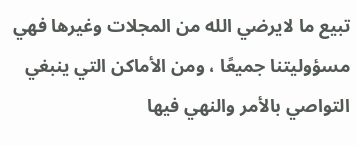تبيع ما لايرضي الله من المجلات وغيرها فهي مسؤوليتنا جميعًا ، ومن الأماكن التي ينبغي التواصي بالأمر والنهي فيها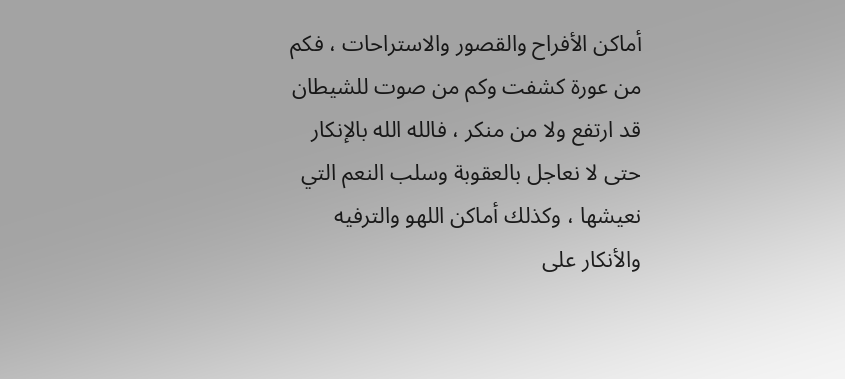أماكن الأفراح والقصور والاستراحات ، فكم من عورة كشفت وكم من صوت للشيطان قد ارتفع ولا من منكر ، فالله الله بالإنكار حتى لا نعاجل بالعقوبة وسلب النعم التي نعيشها ، وكذلك أماكن اللهو والترفيه والأنكار على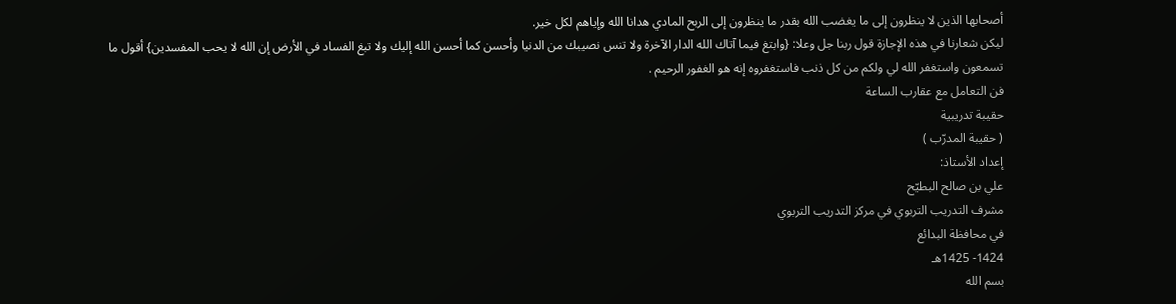أصحابها الذين لا ينظرون إلى ما يغضب الله بقدر ما ينظرون إلى الربح المادي هدانا الله وإياهم لكل خير.
ليكن شعارنا في هذه الإجازة قول ربنا جل وعلا: {وابتغ فيما آتاك الله الدار الآخرة ولا تنس نصيبك من الدنيا وأحسن كما أحسن الله إليك ولا تبغ الفساد في الأرض إن الله لا يحب المفسدين} أقول ما تسمعون واستغفر الله لي ولكم من كل ذنب فاستغفروه إنه هو الغفور الرحيم .
فن التعامل مع عقارب الساعة
حقيبة تدريبية
( حقيبة المدرّب )
إعداد الأستاذ:
علي بن صالح البطيّح
مشرف التدريب التربوي في مركز التدريب التربوي
في محافظة البدائع
1424- 1425هـ
بسم الله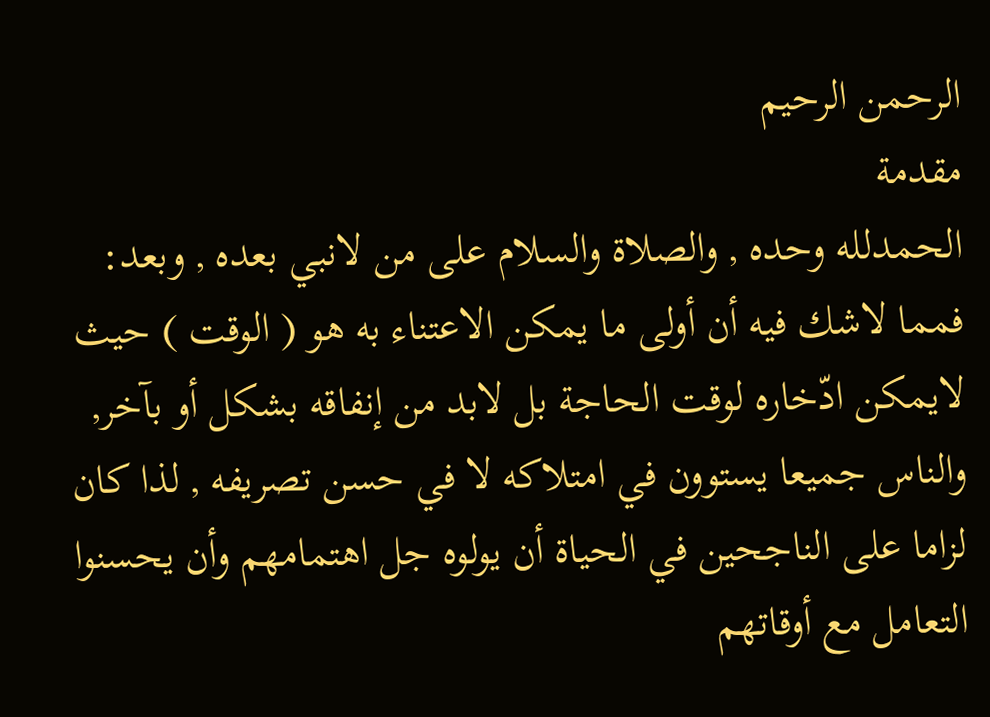الرحمن الرحيم
مقدمة
الحمدلله وحده , والصلاة والسلام على من لانبي بعده , وبعد:
فمما لاشك فيه أن أولى ما يمكن الاعتناء به هو ( الوقت ) حيث لايمكن ادّخاره لوقت الحاجة بل لابد من إنفاقه بشكل أو بآخر, والناس جميعا يستوون في امتلاكه لا في حسن تصريفه , لذا كان لزاما على الناجحين في الحياة أن يولوه جل اهتمامهم وأن يحسنوا التعامل مع أوقاتهم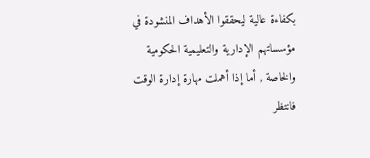بكفاءة عالية ليحققوا الأهداف المنشودة في مؤسساتهم الإدارية والتعليمية الحكومية والخاصة , أما إذا أهملت مهارة إدارة الوقت فانتظر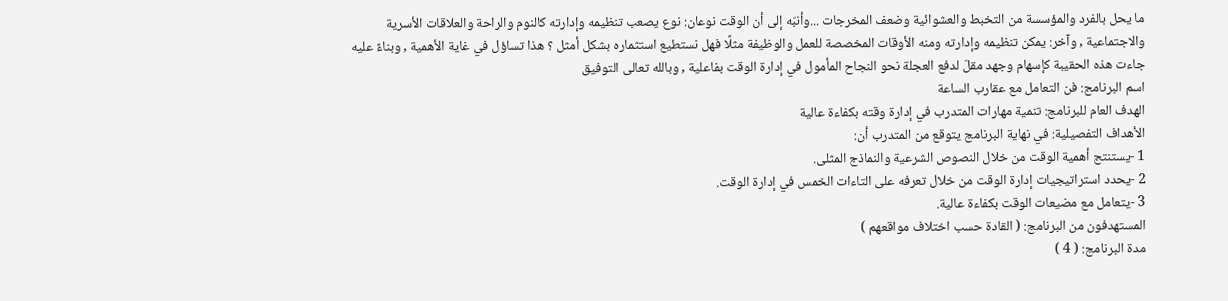ما يحل بالفرد والمؤسسة من التخبط والعشوائية وضعف المخرجات ...وأنبّه إلى أن الوقت نوعان: نوع يصعب تنظيمه وإدارته كالنوم والراحة والعلاقات الأسرية والاجتماعية , وآخر: يمكن تنظيمه وإدارته ومنه الأوقات المخصصة للعمل والوظيفة مثلًا فهل نستطيع استثماره بشكل أمثل ؟ هذا تساؤل في غاية الأهمية , وبناءً عليه جاءت هذه الحقيبة كإسهام وجهد مقلّ لدفع العجلة نحو النجاح المأمول في إدارة الوقت بفاعلية , وبالله تعالى التوفيق
اسم البرنامج: فن التعامل مع عقارب الساعة
الهدف العام للبرنامج: تنمية مهارات المتدرب في إدارة وقته بكفاءة عالية
الأهداف التفصيلية: في نهاية البرنامج يتوقع من المتدرب أن:
1 -يستنتج أهمية الوقت من خلال النصوص الشرعية والنماذج المثلى.
2 -يحدد استراتيجيات إدارة الوقت من خلال تعرفه على التاءات الخمس في إدارة الوقت.
3 -يتعامل مع مضيعات الوقت بكفاءة عالية.
المستهدفون من البرنامج: ( القادة حسب اختلاف مواقعهم )
مدة البرنامج: ( 4 )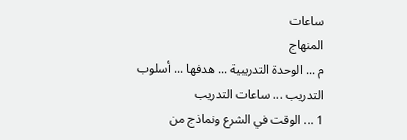ساعات
المنهاج
م ... الوحدة التدريبية ... هدفها ... أسلوب التدريب ... ساعات التدريب
1 ... الوقت في الشرع ونماذج من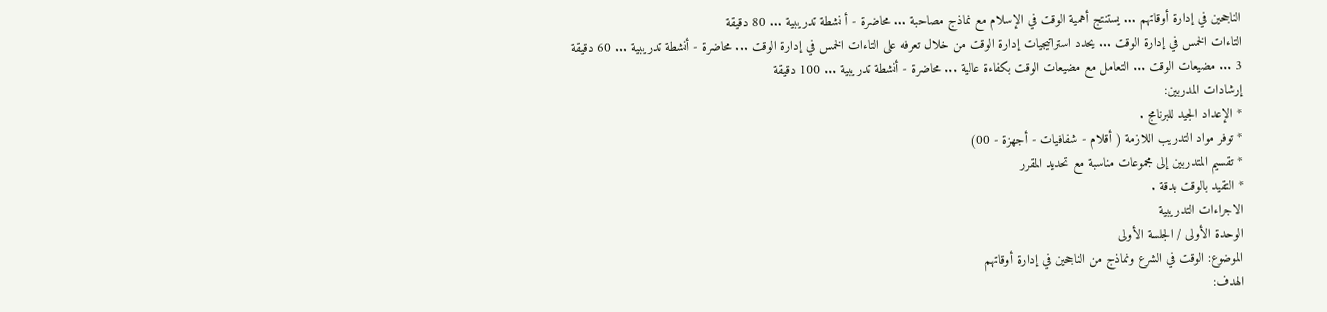الناجحين في إدارة أوقاتهم ... يستنتج أهمية الوقت في الإسلام مع نماذج مصاحبة ... محاضرة - أ نشطة تدريبية ... 80 دقيقة
التاءات الخمس في إدارة الوقت ... يحدد استراتيجيات إدارة الوقت من خلال تعرفه على التاءات الخمس في إدارة الوقت ... محاضرة - أنشطة تدريبية ... 60 دقيقة
3 ... مضيعات الوقت ... التعامل مع مضيعات الوقت بكفاءة عالية ... محاضرة - أنشطة تدريبية ... 100 دقيقة
إرشادات المدربين:
* الإعداد الجيد للبرنامج .
* توفر مواد التدريب اللازمة ( أقلام - شفافيات - أجهزة - 00)
* تقسيم المتدربين إلى مجموعات مناسبة مع تحديد المقرر
* التقيد بالوقت بدقة .
الاجراءات التدريبية
الوحدة الأولى / الجلسة الأولى
الموضوع: الوقت في الشرع ونماذج من الناجحين في إدارة أوقاتهم
الهدف: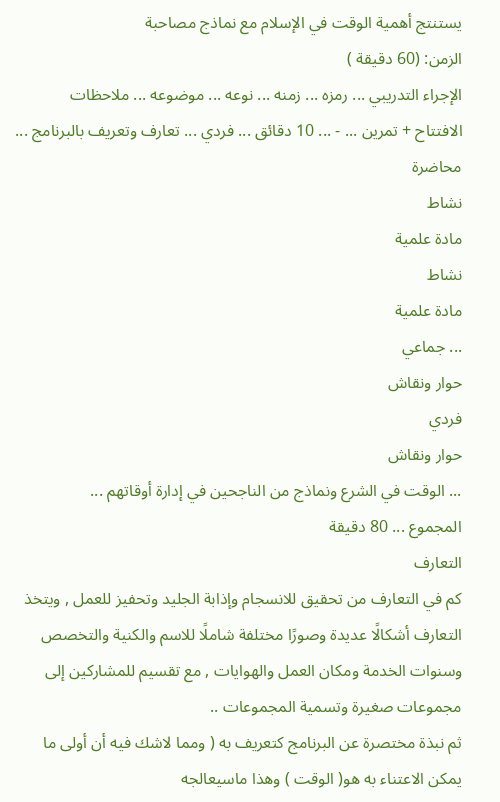يستنتج أهمية الوقت في الإسلام مع نماذج مصاحبة
الزمن: (60 دقيقة )
الإجراء التدريبي ... رمزه ... زمنه ... نوعه ... موضوعه ... ملاحظات
الافتتاح + تمرين ... - ... 10 دقائق ... فردي ... تعارف وتعريف بالبرنامج ...
محاضرة
نشاط
مادة علمية
نشاط
مادة علمية
... جماعي
حوار ونقاش
فردي
حوار ونقاش
... الوقت في الشرع ونماذج من الناجحين في إدارة أوقاتهم ...
المجموع ... 80 دقيقة
التعارف
كم في التعارف من تحقيق للانسجام وإذابة الجليد وتحفيز للعمل , ويتخذ التعارف أشكالًا عديدة وصورًا مختلفة شاملًا للاسم والكنية والتخصص وسنوات الخدمة ومكان العمل والهوايات , مع تقسيم للمشاركين إلى مجموعات صغيرة وتسمية المجموعات ..
ثم نبذة مختصرة عن البرنامج كتعريف به ( ومما لاشك فيه أن أولى ما يمكن الاعتناء به هو( الوقت ) وهذا ماسيعالجه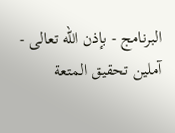البرنامج - بإذن الله تعالى - آملين تحقيق المتعة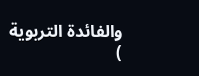والفائدة التربوية )